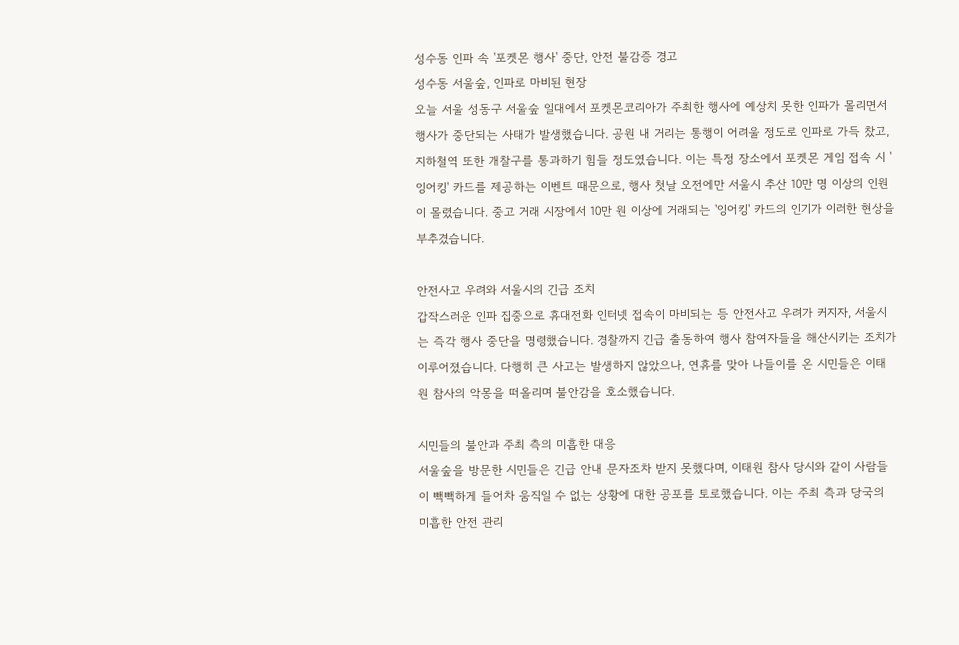성수동 인파 속 '포켓몬 행사' 중단, 안전 불감증 경고
성수동 서울숲, 인파로 마비된 현장
오늘 서울 성동구 서울숲 일대에서 포켓몬코리아가 주최한 행사에 예상치 못한 인파가 몰리면서 행사가 중단되는 사태가 발생했습니다. 공원 내 거리는 통행이 어려울 정도로 인파로 가득 찼고, 지하철역 또한 개찰구를 통과하기 힘들 정도였습니다. 이는 특정 장소에서 포켓몬 게임 접속 시 '잉어킹' 카드를 제공하는 이벤트 때문으로, 행사 첫날 오전에만 서울시 추산 10만 명 이상의 인원이 몰렸습니다. 중고 거래 시장에서 10만 원 이상에 거래되는 '잉어킹' 카드의 인기가 이러한 현상을 부추겼습니다.

안전사고 우려와 서울시의 긴급 조치
갑작스러운 인파 집중으로 휴대전화 인터넷 접속이 마비되는 등 안전사고 우려가 커지자, 서울시는 즉각 행사 중단을 명령했습니다. 경찰까지 긴급 출동하여 행사 참여자들을 해산시키는 조치가 이루어졌습니다. 다행히 큰 사고는 발생하지 않았으나, 연휴를 맞아 나들이를 온 시민들은 이태원 참사의 악몽을 떠올리며 불안감을 호소했습니다.

시민들의 불안과 주최 측의 미흡한 대응
서울숲을 방문한 시민들은 긴급 안내 문자조차 받지 못했다며, 이태원 참사 당시와 같이 사람들이 빽빽하게 들어차 움직일 수 없는 상황에 대한 공포를 토로했습니다. 이는 주최 측과 당국의 미흡한 안전 관리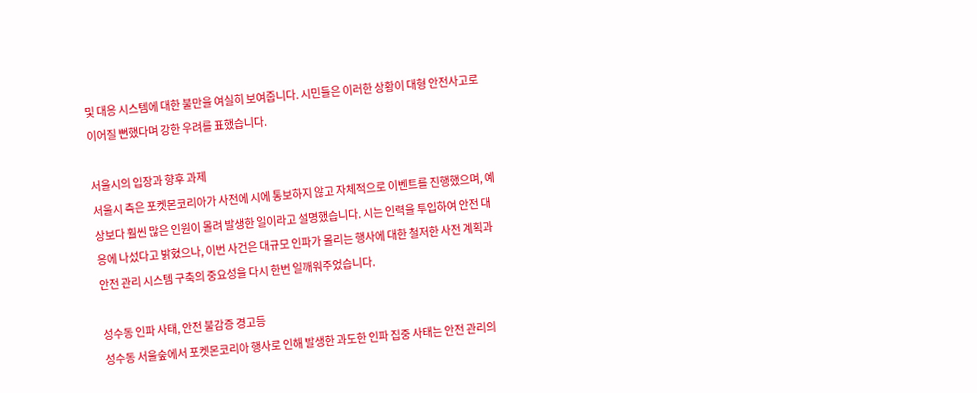및 대응 시스템에 대한 불만을 여실히 보여줍니다. 시민들은 이러한 상황이 대형 안전사고로 이어질 뻔했다며 강한 우려를 표했습니다.

서울시의 입장과 향후 과제
서울시 측은 포켓몬코리아가 사전에 시에 통보하지 않고 자체적으로 이벤트를 진행했으며, 예상보다 훨씬 많은 인원이 몰려 발생한 일이라고 설명했습니다. 시는 인력을 투입하여 안전 대응에 나섰다고 밝혔으나, 이번 사건은 대규모 인파가 몰리는 행사에 대한 철저한 사전 계획과 안전 관리 시스템 구축의 중요성을 다시 한번 일깨워주었습니다.

성수동 인파 사태, 안전 불감증 경고등
성수동 서울숲에서 포켓몬코리아 행사로 인해 발생한 과도한 인파 집중 사태는 안전 관리의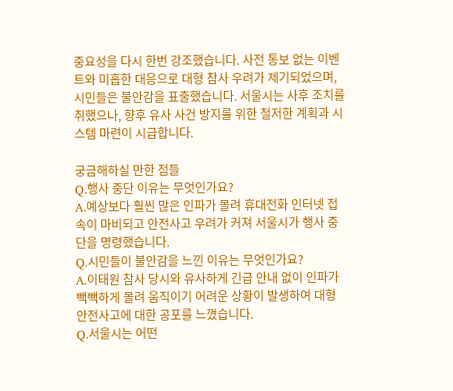중요성을 다시 한번 강조했습니다. 사전 통보 없는 이벤트와 미흡한 대응으로 대형 참사 우려가 제기되었으며, 시민들은 불안감을 표출했습니다. 서울시는 사후 조치를 취했으나, 향후 유사 사건 방지를 위한 철저한 계획과 시스템 마련이 시급합니다.

궁금해하실 만한 점들
Q.행사 중단 이유는 무엇인가요?
A.예상보다 훨씬 많은 인파가 몰려 휴대전화 인터넷 접속이 마비되고 안전사고 우려가 커져 서울시가 행사 중단을 명령했습니다.
Q.시민들이 불안감을 느낀 이유는 무엇인가요?
A.이태원 참사 당시와 유사하게 긴급 안내 없이 인파가 빽빽하게 몰려 움직이기 어려운 상황이 발생하여 대형 안전사고에 대한 공포를 느꼈습니다.
Q.서울시는 어떤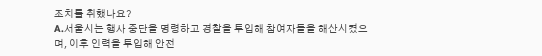조치를 취했나요?
A.서울시는 행사 중단을 명령하고 경찰을 투입해 참여자들을 해산시켰으며, 이후 인력을 투입해 안전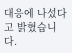대응에 나섰다고 밝혔습니다.